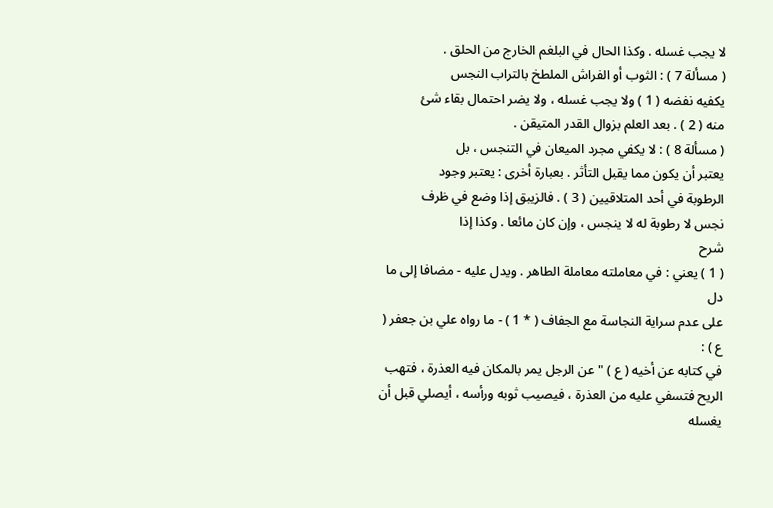لا يجب غسله . وكذا الحال في البلغم الخارج من الحلق .
( مسألة 7 ) : الثوب أو الفراش الملطخ بالتراب النجس
يكفيه نفضه ( 1 ) ولا يجب غسله ، ولا يضر احتمال بقاء شئ
منه ( 2 ) . بعد العلم بزوال القدر المتيقن .
( مسألة 8 ) : لا يكفي مجرد الميعان في التنجس ، بل
يعتبر أن يكون مما يقبل التأثر . بعبارة أخرى : يعتبر وجود
الرطوبة في أحد المتلاقيين ( 3 ) . فالزيبق إذا وضع في ظرف
نجس لا رطوبة له لا ينجس ، وإن كان مائعا . وكذا إذا
شرح
( 1 ) يعني : في معاملته معاملة الطاهر . ويدل عليه - مضافا إلى ما دل
على عدم سراية النجاسة مع الجفاف ( * 1 ) - ما رواه علي بن جعفر ( ع ) :
في كتابه عن أخيه ( ع ) " عن الرجل يمر بالمكان فيه العذرة ، فتهب
الريح فتسفي عليه من العذرة ، فيصيب ثوبه ورأسه ، أيصلي قبل أن
يغسله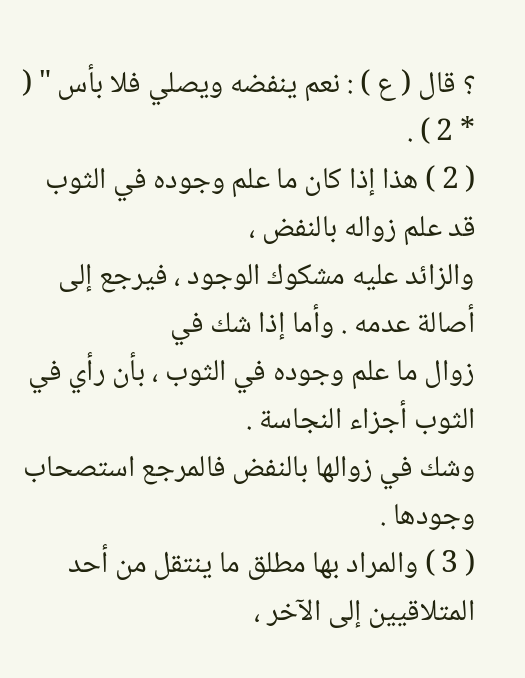؟ قال ( ع ) : نعم ينفضه ويصلي فلا بأس " ( * 2 ) .
( 2 ) هذا إذا كان ما علم وجوده في الثوب قد علم زواله بالنفض ،
والزائد عليه مشكوك الوجود ، فيرجع إلى أصالة عدمه . وأما إذا شك في
زوال ما علم وجوده في الثوب ، بأن رأي في الثوب أجزاء النجاسة .
وشك في زوالها بالنفض فالمرجع استصحاب وجودها .
( 3 ) والمراد بها مطلق ما ينتقل من أحد المتلاقيين إلى الآخر ،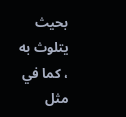بحيث
يتلوث به ، كما في مثل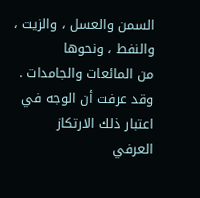السمن والعسل ، والزيت ، والنفط ، ونحوها
من المائعات والجامدات . وقد عرفت أن الوجه في اعتبار ذلك الارتكاز
العرفي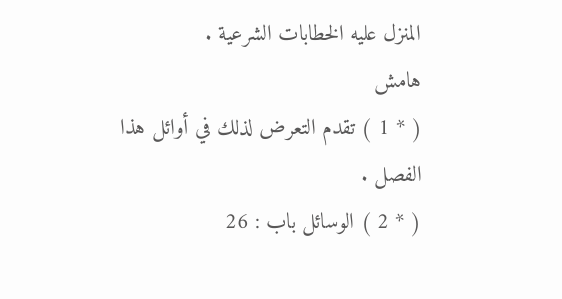المنزل عليه الخطابات الشرعية .
هامش
( * 1 ) تقدم التعرض لذلك في أوائل هذا الفصل .
( * 2 ) الوسائل باب : 26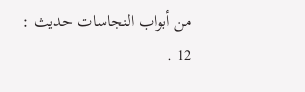من أبواب النجاسات حديث : 12 .